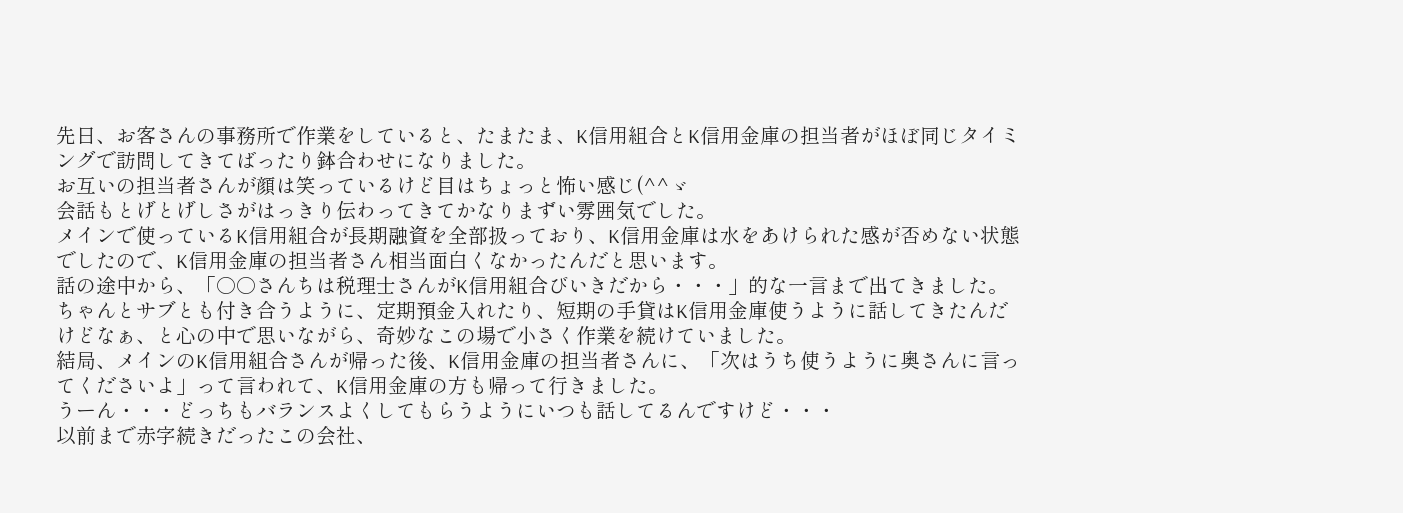先日、お客さんの事務所で作業をしていると、たまたま、K信用組合とK信用金庫の担当者がほぼ同じタイミングで訪問してきてばったり鉢合わせになりました。
お互いの担当者さんが顔は笑っているけど目はちょっと怖い感じ(^^ゞ
会話もとげとげしさがはっきり伝わってきてかなりまずい雰囲気でした。
メインで使っているK信用組合が長期融資を全部扱っており、K信用金庫は水をあけられた感が否めない状態でしたので、K信用金庫の担当者さん相当面白くなかったんだと思います。
話の途中から、「○○さんちは税理士さんがK信用組合びいきだから・・・」的な一言まで出てきました。
ちゃんとサブとも付き合うように、定期預金入れたり、短期の手貸はK信用金庫使うように話してきたんだけどなぁ、と心の中で思いながら、奇妙なこの場で小さく作業を続けていました。
結局、メインのK信用組合さんが帰った後、K信用金庫の担当者さんに、「次はうち使うように奥さんに言ってくださいよ」って言われて、K信用金庫の方も帰って行きました。
うーん・・・どっちもバランスよくしてもらうようにいつも話してるんですけど・・・
以前まで赤字続きだったこの会社、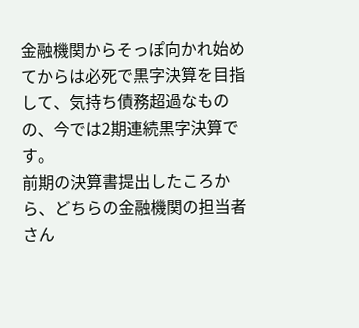金融機関からそっぽ向かれ始めてからは必死で黒字決算を目指して、気持ち債務超過なものの、今では2期連続黒字決算です。
前期の決算書提出したころから、どちらの金融機関の担当者さん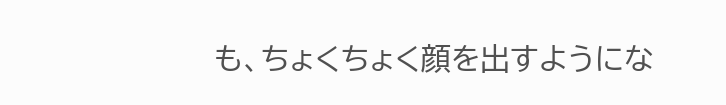も、ちょくちょく顔を出すようにな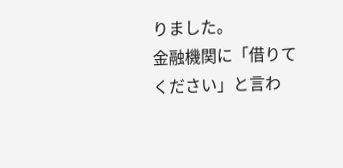りました。
金融機関に「借りてください」と言わ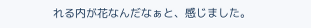れる内が花なんだなぁと、感じました。